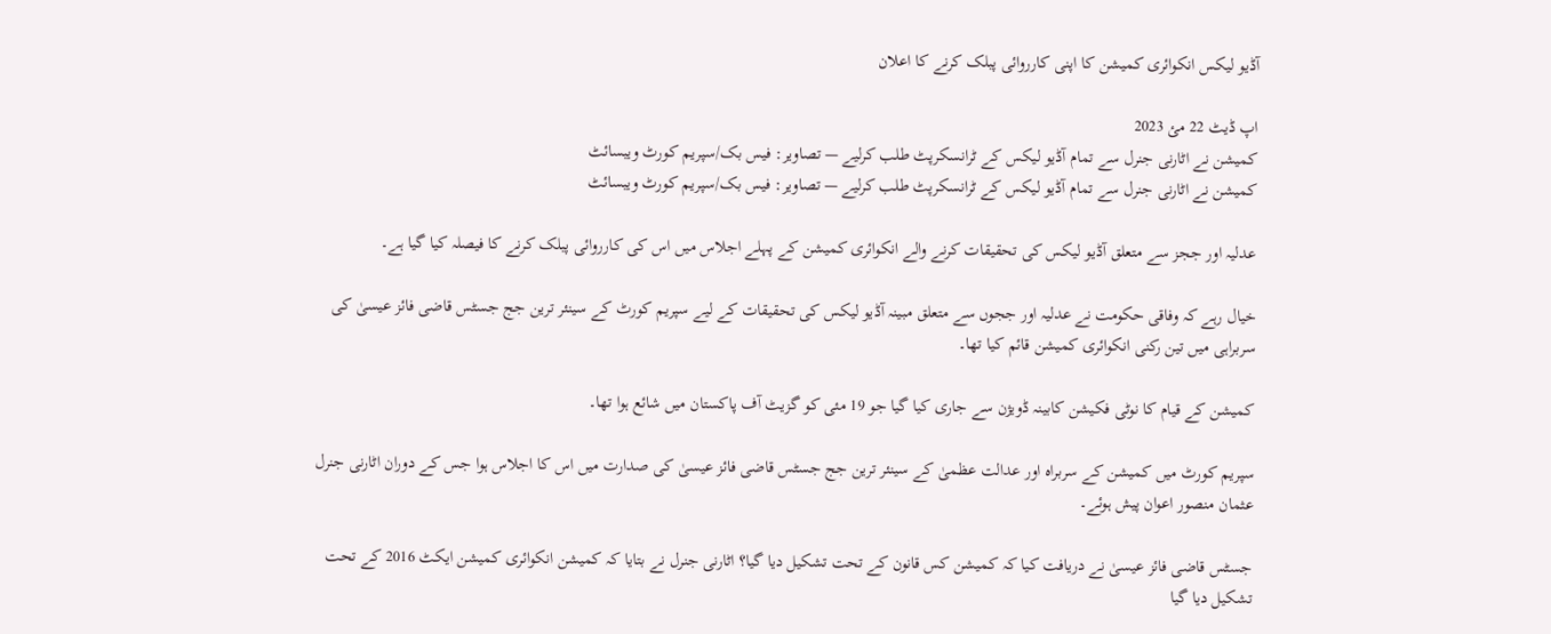آڈیو لیکس انکوائری کمیشن کا اپنی کارروائی پبلک کرنے کا اعلان

اپ ڈیٹ 22 مئ 2023
کمیشن نے اٹارنی جنرل سے تمام آڈیو لیکس کے ٹرانسکرپٹ طلب کرلیے — تصاویر: فیس بک/سپریم کورٹ ویبسائٹ
کمیشن نے اٹارنی جنرل سے تمام آڈیو لیکس کے ٹرانسکرپٹ طلب کرلیے — تصاویر: فیس بک/سپریم کورٹ ویبسائٹ

عدلیہ اور ججز سے متعلق آڈیو لیکس کی تحقیقات کرنے والے انکوائری کمیشن کے پہلے اجلاس میں اس کی کارروائی پبلک کرنے کا فیصلہ کیا گیا ہے۔

خیال رہے کہ وفاقی حکومت نے عدلیہ اور ججوں سے متعلق مبینہ آڈیو لیکس کی تحقیقات کے لیے سپریم کورٹ کے سینئر ترین جج جسٹس قاضی فائز عیسیٰ کی سربراہی میں تین رکنی انکوائری کمیشن قائم کیا تھا۔

کمیشن کے قیام کا نوٹی فکیشن کابینہ ڈویژن سے جاری کیا گیا جو 19 مئی کو گزیٹ آف پاکستان میں شائع ہوا تھا۔

سپریم کورٹ میں کمیشن کے سربراہ اور عدالت عظمیٰ کے سینئر ترین جج جسٹس قاضی فائز عیسیٰ کی صدارت میں اس کا اجلاس ہوا جس کے دوران اٹارنی جنرل عثمان منصور اعوان پیش ہوئے۔

جسٹس قاضی فائز عیسیٰ نے دریافت کیا کہ کمیشن کس قانون کے تحت تشکیل دیا گیا؟ اٹارنی جنرل نے بتایا کہ کمیشن انکوائری کمیشن ایکٹ 2016 کے تحت تشکیل دیا گیا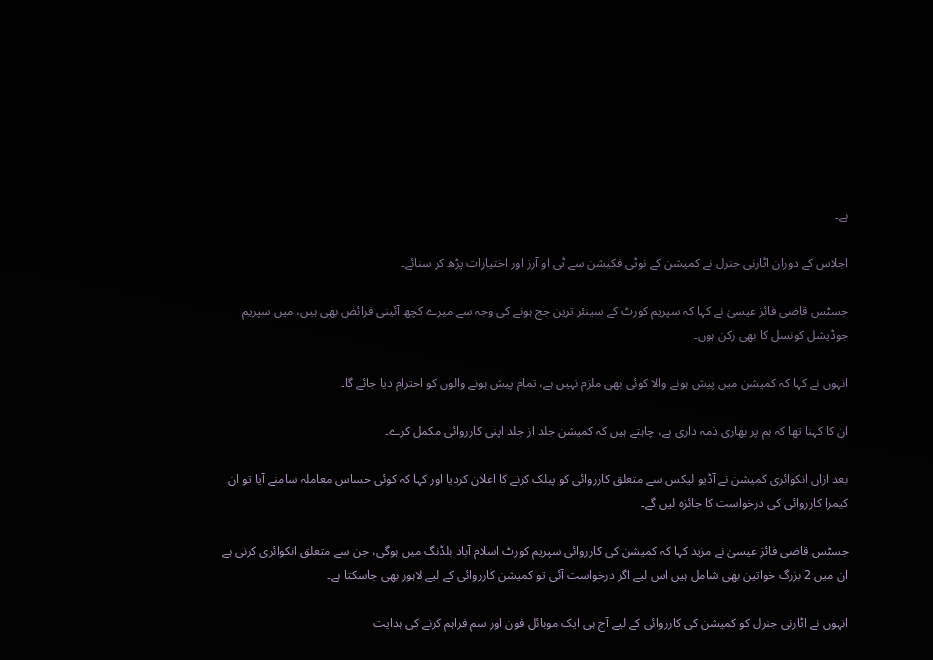ہے۔

اجلاس کے دوران اٹارنی جنرل نے کمیشن کے نوٹی فکیشن سے ٹی او آرز اور اختیارات پڑھ کر سنائے۔

جسٹس قاضی فائز عیسیٰ نے کہا کہ سپریم کورٹ کے سینئر ترین جج ہونے کی وجہ سے میرے کچھ آئینی فرائض بھی ہیں، میں سپریم جوڈیشل کونسل کا بھی رکن ہوں۔

انہوں نے کہا کہ کمیشن میں پیش ہونے والا کوئی بھی ملزم نہیں ہے، تمام پیش ہونے والوں کو احترام دیا جائے گا۔

ان کا کہنا تھا کہ ہم پر بھاری ذمہ داری ہے، چاہتے ہیں کہ کمیشن جلد از جلد اپنی کارروائی مکمل کرے۔

بعد ازاں انکوائری کمیشن نے آڈیو لیکس سے متعلق کارروائی کو پبلک کرنے کا اعلان کردیا اور کہا کہ کوئی حساس معاملہ سامنے آیا تو ان کیمرا کارروائی کی درخواست کا جائزہ لیں گے۔

جسٹس قاضی فائز عیسیٰ نے مزید کہا کہ کمیشن کی کارروائی سپریم کورٹ اسلام آباد بلڈنگ میں ہوگی، جن سے متعلق انکوائری کرنی ہے ان میں 2 بزرگ خواتین بھی شامل ہیں اس لیے اگر درخواست آئی تو کمیشن کارروائی کے لیے لاہور بھی جاسکتا ہے۔

انہوں نے اٹارنی جنرل کو کمیشن کی کارروائی کے لیے آج ہی ایک موبائل فون اور سم فراہم کرنے کی ہدایت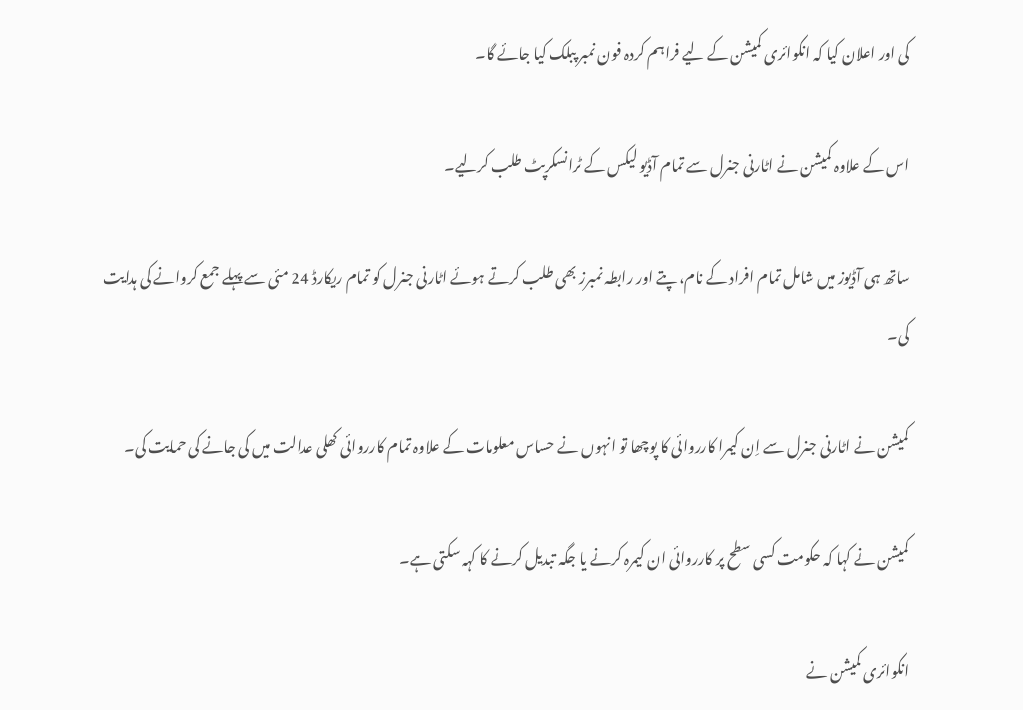کی اور اعلان کیا کہ انکوائری کمیشن کے لیے فراہم کردہ فون نمبر پبلک کیا جائے گا۔

اس کے علاوہ کمیشن نے اٹارنی جنرل سے تمام آڈیو لیکس کے ٹرانسکرپٹ طلب کرلیے۔

ساتھ ہی آڈیوز میں شامل تمام افراد کے نام، پتے اور رابطہ نمبرز بھی طلب کرتے ہوئے اٹارنی جنرل کو تمام ریکارڈ 24 مئی سے پہلے جمع کروانے کی ہدایت کی۔

کمیشن نے اٹارنی جنرل سے اِن کیمرا کارروائی کا پوچھا تو انہوں نے حساس معلومات کے علاوہ تمام کارروائی کھلی عدالت میں کی جانے کی حمایت کی۔

کمیشن نے کہا کہ حکومت کسی سطح پر کارروائی ان کیمرہ کرنے یا جگہ تبدیل کرنے کا کہہ سکتی ہے۔

انکوائری کمیشن نے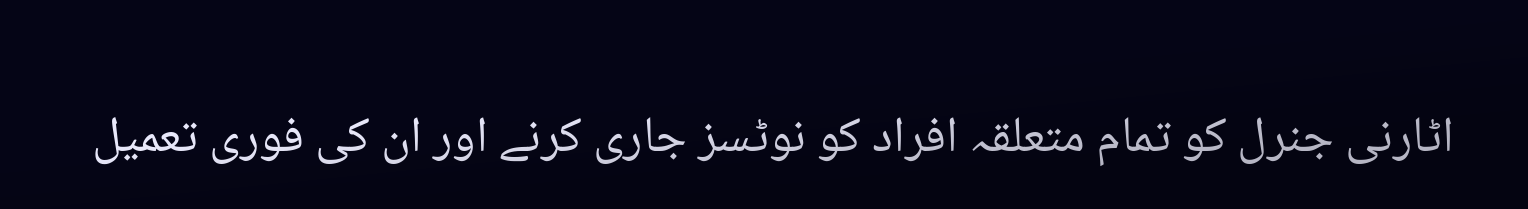اٹارنی جنرل کو تمام متعلقہ افراد کو نوٹسز جاری کرنے اور ان کی فوری تعمیل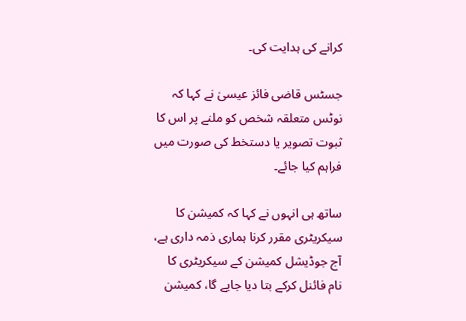کرانے کی ہدایت کی۔

جسٹس قاضی فائز عیسیٰ نے کہا کہ نوٹس متعلقہ شخص کو ملنے پر اس کا ثبوت تصویر یا دستخط کی صورت میں فراہم کیا جائے۔

ساتھ ہی انہوں نے کہا کہ کمیشن کا سیکریٹری مقرر کرنا ہماری ذمہ داری ہے، آج جوڈیشل کمیشن کے سیکریٹری کا نام فائنل کرکے بتا دیا جایے گا، کمیشن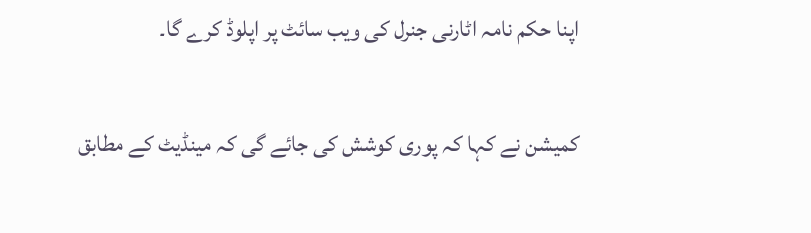اپنا حکم نامہ اٹارنی جنرل کی ویب سائٹ پر اپلوڈ کرے گا۔

کمیشن نے کہا کہ پوری کوشش کی جائے گی کہ مینڈیٹ کے مطابق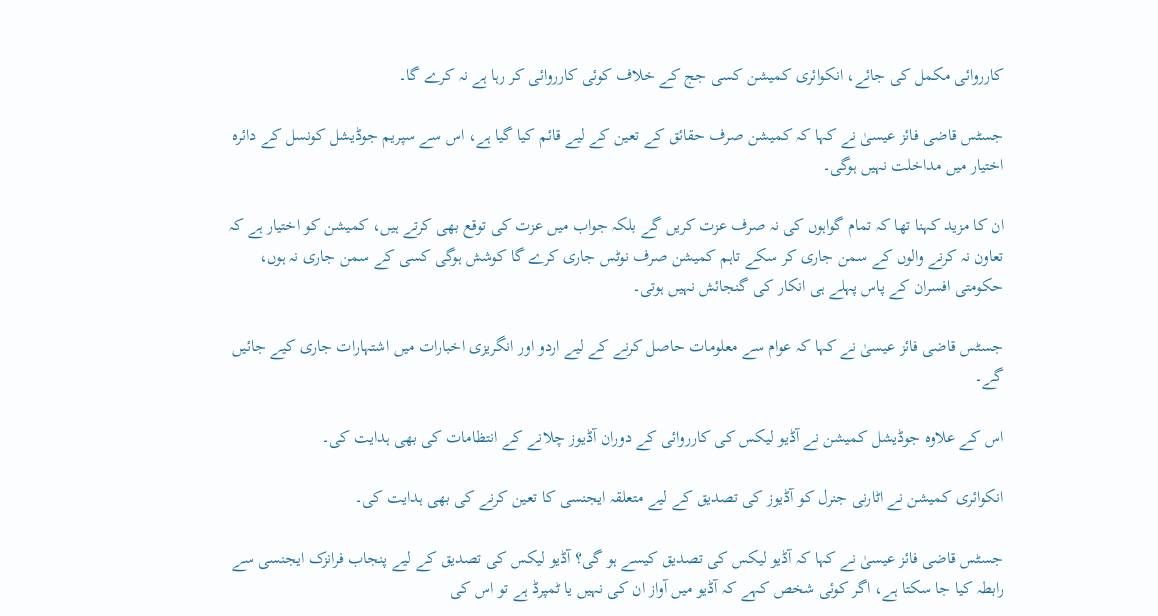کارروائی مکمل کی جائے، انکوائری کمیشن کسی جج کے خلاف کوئی کارروائی کر رہا ہے نہ کرے گا۔

جسٹس قاضی فائز عیسیٰ نے کہا کہ کمیشن صرف حقائق کے تعین کے لیے قائم کیا گیا ہے، اس سے سپریم جوڈیشل کونسل کے دائرہ اختیار میں مداخلت نہیں ہوگی۔

ان کا مزید کہنا تھا کہ تمام گواہوں کی نہ صرف عزت کریں گے بلکہ جواب میں عزت کی توقع بھی کرتے ہیں، کمیشن کو اختیار ہے کہ تعاون نہ کرنے والوں کے سمن جاری کر سکے تاہم کمیشن صرف نوٹس جاری کرے گا کوشش ہوگی کسی کے سمن جاری نہ ہوں، حکومتی افسران کے پاس پہلے ہی انکار کی گنجائش نہیں ہوتی۔

جسٹس قاضی فائز عیسیٰ نے کہا کہ عوام سے معلومات حاصل کرنے کے لیے اردو اور انگریزی اخبارات میں اشتہارات جاری کیے جائیں گے۔

اس کے علاوہ جوڈیشل کمیشن نے آڈیو لیکس کی کارروائی کے دوران آڈیوز چلانے کے انتظامات کی بھی ہدایت کی۔

انکوائری کمیشن نے اٹارنی جنرل کو آڈیوز کی تصدیق کے لیے متعلقہ ایجنسی کا تعین کرنے کی بھی ہدایت کی۔

جسٹس قاضی فائز عیسیٰ نے کہا کہ آڈیو لیکس کی تصدیق کیسے ہو گی؟ آڈیو لیکس کی تصدیق کے لیے پنجاب فرانزک ایجنسی سے رابطہ کیا جا سکتا ہے، اگر کوئی شخص کہے کہ آڈیو میں آواز ان کی نہیں یا ٹمپرڈ ہے تو اس کی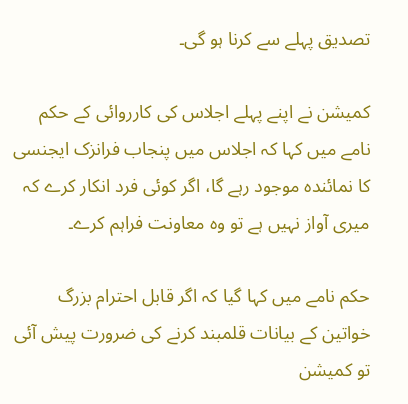تصدیق پہلے سے کرنا ہو گی۔

کمیشن نے اپنے پہلے اجلاس کی کارروائی کے حکم نامے میں کہا کہ اجلاس میں پنجاب فرانزک ایجنسی کا نمائندہ موجود رہے گا، اگر کوئی فرد انکار کرے کہ میری آواز نہیں ہے تو وہ معاونت فراہم کرے۔

حکم نامے میں کہا گیا کہ اگر قابل احترام بزرگ خواتین کے بیانات قلمبند کرنے کی ضرورت پیش آئی تو کمیشن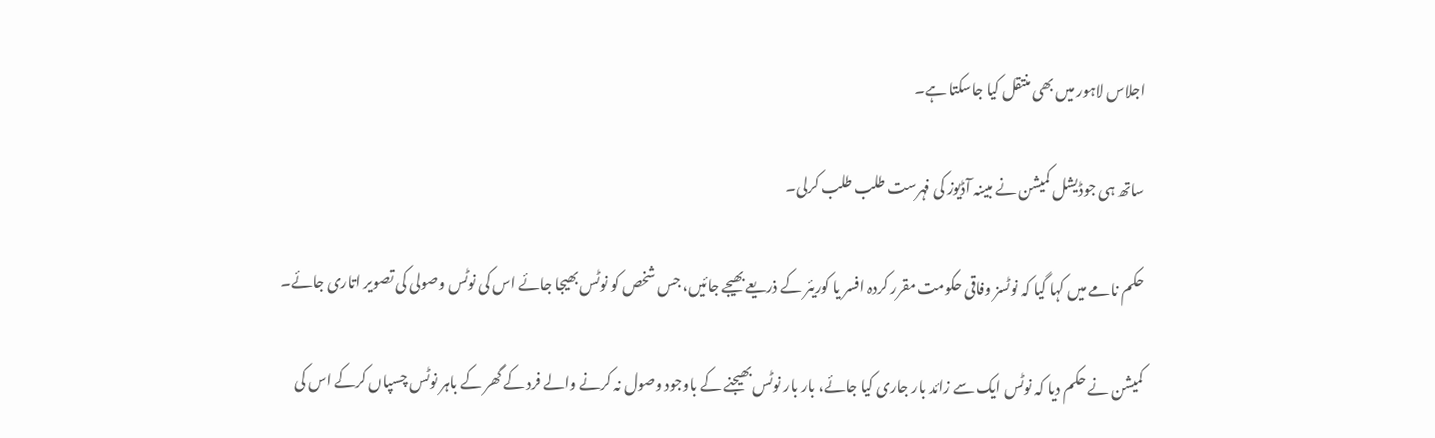اجلاس لاہور میں بھی منتقل کیا جاسکتا ہے۔

ساتھ ہی جوڈیشل کمیشن نے مبینہ آڈیوز کی فہرست طلب طلب کرلی۔

حکم نامے میں کہا گیا کہ نوٹسز وفاقی حکومت مقرر کردہ افسر یا کوریئر کے ذریعے بھیجے جائیں، جس شخص کو نوٹس بھیجا جائے اس کی نوٹس وصولی کی تصویر اتاری جائے۔

کمیشن نے حکم دیا کہ نوٹس ایک سے زائد بار جاری کیا جائے، بار بار نوٹس بھیجنے کے باوجود وصول نہ کرنے والے فرد کے گھر کے باہر نوٹس چسپاں کرکے اس کی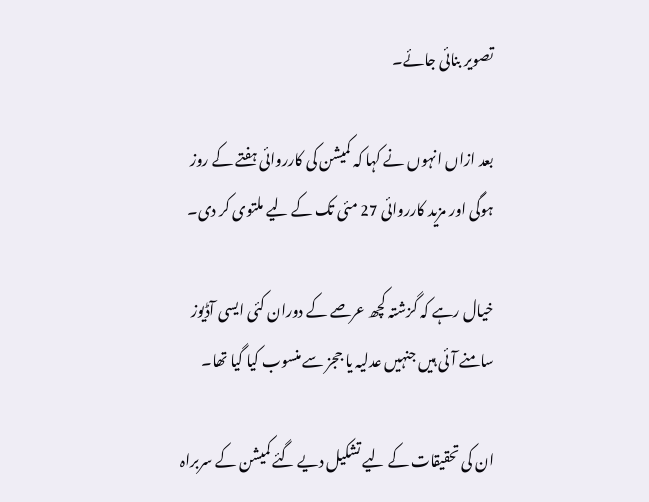تصویر بنائی جائے۔

بعد ازاں انہوں نے کہا کہ کمیشن کی کارروائی ہفتے کے روز ہوگی اور مزید کارروائی 27 مئی تک کے لیے ملتوی کر دی۔

خیال رہے کہ گزشتہ کچھ عرصے کے دوران کئی ایسی آڈیوز سامنے آئی ہیں جنہیں عدلیہ یا ججز سے منسوب کیا گیا تھا۔

ان کی تحقیقات کے لیے تشکیل دیے گئے کمیشن کے سربراہ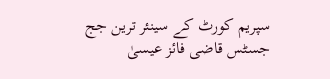سپریم کورٹ کے سینئر ترین جج جسٹس قاضی فائز عیسیٰ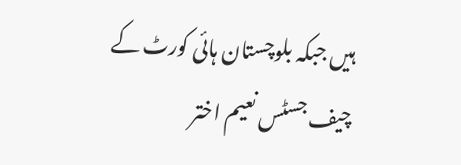ہیں جبکہ بلوچستان ہائی کورٹ کے چیف جسٹس نعیم اختر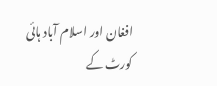افغان اور اسلام آباد ہائی کورٹ کے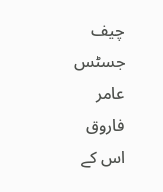چیف جسٹس عامر فاروق اس کے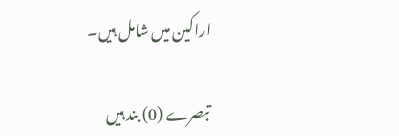اراکین میں شامل ہیں۔

تبصرے (0) بند ہیں